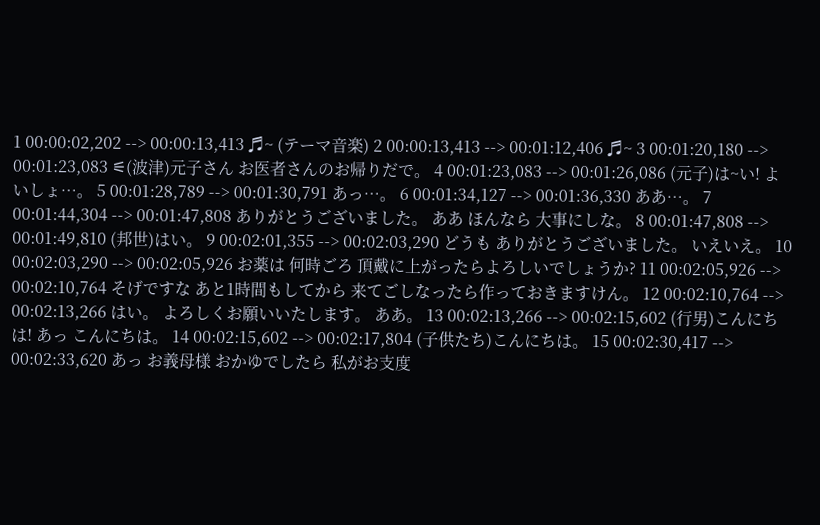1 00:00:02,202 --> 00:00:13,413 ♬~ (テーマ音楽) 2 00:00:13,413 --> 00:01:12,406 ♬~ 3 00:01:20,180 --> 00:01:23,083 ⚟(波津)元子さん お医者さんのお帰りだで。 4 00:01:23,083 --> 00:01:26,086 (元子)は~い! よいしょ…。 5 00:01:28,789 --> 00:01:30,791 あっ…。 6 00:01:34,127 --> 00:01:36,330 ああ…。 7 00:01:44,304 --> 00:01:47,808 ありがとうございました。 ああ ほんなら 大事にしな。 8 00:01:47,808 --> 00:01:49,810 (邦世)はい。 9 00:02:01,355 --> 00:02:03,290 どうも ありがとうございました。 いえいえ。 10 00:02:03,290 --> 00:02:05,926 お薬は 何時ごろ 頂戴に上がったらよろしいでしょうか? 11 00:02:05,926 --> 00:02:10,764 そげですな あと1時間もしてから 来てごしなったら作っておきますけん。 12 00:02:10,764 --> 00:02:13,266 はい。 よろしくお願いいたします。 ああ。 13 00:02:13,266 --> 00:02:15,602 (行男)こんにちは! あっ こんにちは。 14 00:02:15,602 --> 00:02:17,804 (子供たち)こんにちは。 15 00:02:30,417 --> 00:02:33,620 あっ お義母様 おかゆでしたら 私がお支度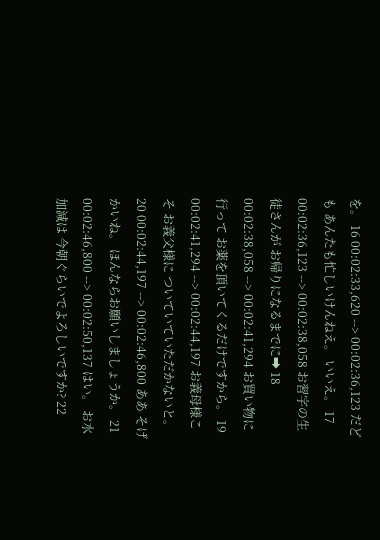を。 16 00:02:33,620 --> 00:02:36,123 だども あんたも忙しいけんねえ。 いいえ。 17 00:02:36,123 --> 00:02:38,058 お習字の生徒さんが お帰りになるまでに➡ 18 00:02:38,058 --> 00:02:41,294 お買い物に行って お薬を頂いてくるだけですから。 19 00:02:41,294 --> 00:02:44,197 お義母様こそ お義父様に ついていていただかないと。 20 00:02:44,197 --> 00:02:46,800 ああ そげかいね。 ほんならお願いしましょうか。 21 00:02:46,800 --> 00:02:50,137 はい。 お水加減は 今朝ぐらいでよろしいですか? 22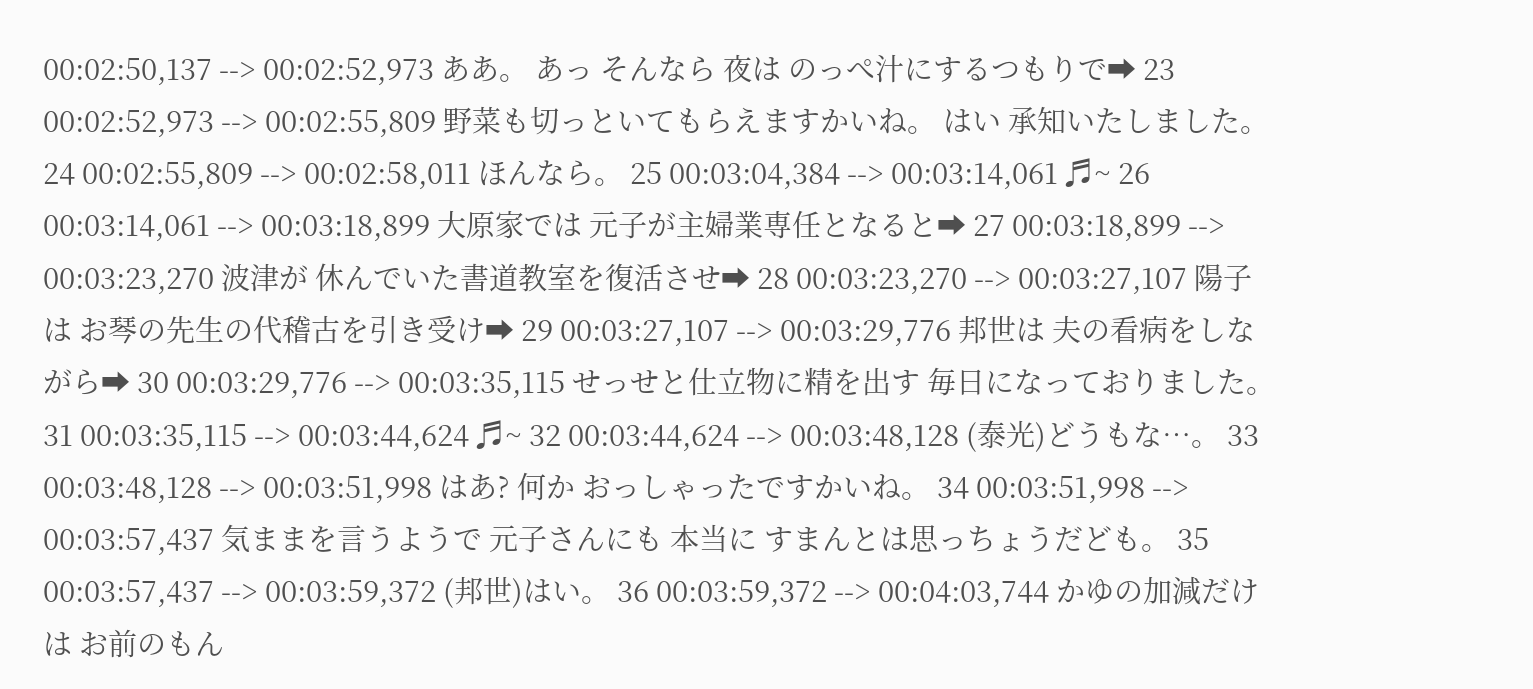00:02:50,137 --> 00:02:52,973 ああ。 あっ そんなら 夜は のっぺ汁にするつもりで➡ 23 00:02:52,973 --> 00:02:55,809 野菜も切っといてもらえますかいね。 はい 承知いたしました。 24 00:02:55,809 --> 00:02:58,011 ほんなら。 25 00:03:04,384 --> 00:03:14,061 ♬~ 26 00:03:14,061 --> 00:03:18,899 大原家では 元子が主婦業専任となると➡ 27 00:03:18,899 --> 00:03:23,270 波津が 休んでいた書道教室を復活させ➡ 28 00:03:23,270 --> 00:03:27,107 陽子は お琴の先生の代稽古を引き受け➡ 29 00:03:27,107 --> 00:03:29,776 邦世は 夫の看病をしながら➡ 30 00:03:29,776 --> 00:03:35,115 せっせと仕立物に精を出す 毎日になっておりました。 31 00:03:35,115 --> 00:03:44,624 ♬~ 32 00:03:44,624 --> 00:03:48,128 (泰光)どうもな…。 33 00:03:48,128 --> 00:03:51,998 はあ? 何か おっしゃったですかいね。 34 00:03:51,998 --> 00:03:57,437 気ままを言うようで 元子さんにも 本当に すまんとは思っちょうだども。 35 00:03:57,437 --> 00:03:59,372 (邦世)はい。 36 00:03:59,372 --> 00:04:03,744 かゆの加減だけは お前のもん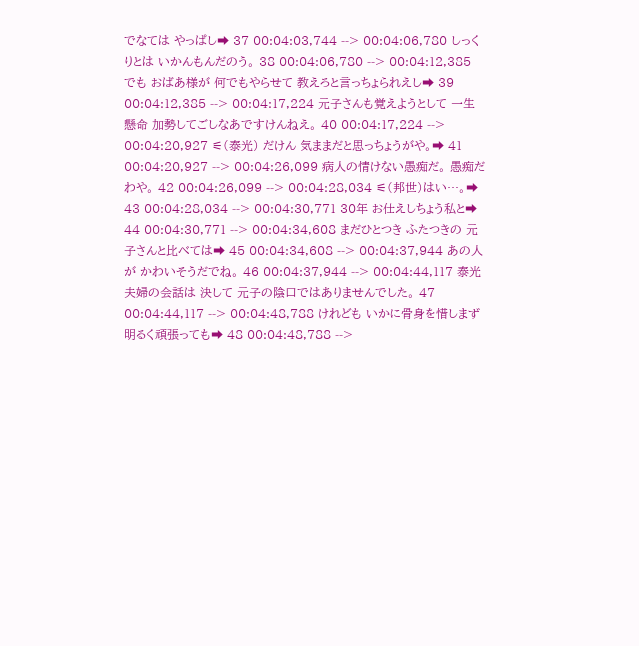でなては やっぱし➡ 37 00:04:03,744 --> 00:04:06,780 しっくりとは いかんもんだのう。 38 00:04:06,780 --> 00:04:12,385 でも おばあ様が 何でもやらせて 教えろと言っちょられえし➡ 39 00:04:12,385 --> 00:04:17,224 元子さんも覚えようとして 一生懸命 加勢してごしなあですけんねえ。 40 00:04:17,224 --> 00:04:20,927 ⚟(泰光) だけん 気ままだと思っちょうがや。➡ 41 00:04:20,927 --> 00:04:26,099 病人の情けない愚痴だ。 愚痴だわや。 42 00:04:26,099 --> 00:04:28,034 ⚟(邦世)はい…。➡ 43 00:04:28,034 --> 00:04:30,771 30年 お仕えしちょう私と➡ 44 00:04:30,771 --> 00:04:34,608 まだひとつき ふたつきの 元子さんと比べては➡ 45 00:04:34,608 --> 00:04:37,944 あの人が かわいそうだでね。 46 00:04:37,944 --> 00:04:44,117 泰光夫婦の会話は 決して 元子の陰口ではありませんでした。 47 00:04:44,117 --> 00:04:48,788 けれども いかに骨身を惜しまず 明るく頑張っても➡ 48 00:04:48,788 -->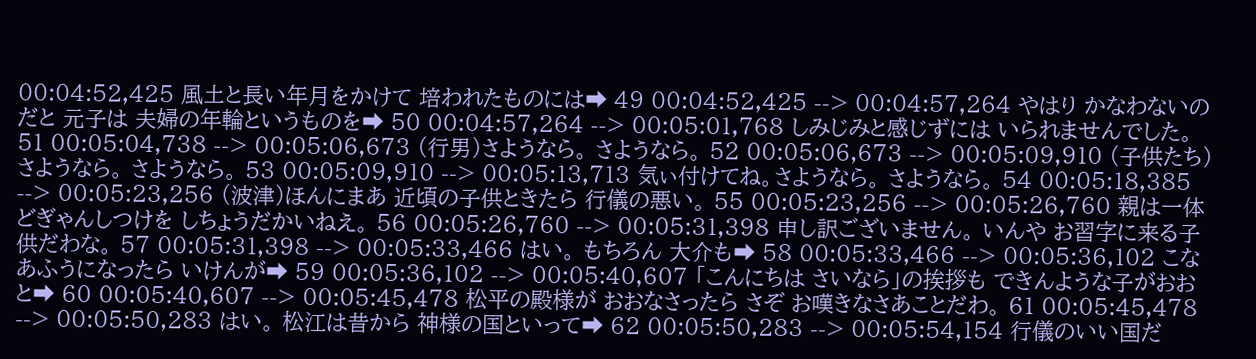00:04:52,425 風土と長い年月をかけて 培われたものには➡ 49 00:04:52,425 --> 00:04:57,264 やはり かなわないのだと 元子は 夫婦の年輪というものを➡ 50 00:04:57,264 --> 00:05:01,768 しみじみと感じずには いられませんでした。 51 00:05:04,738 --> 00:05:06,673 (行男)さようなら。 さようなら。 52 00:05:06,673 --> 00:05:09,910 (子供たち)さようなら。 さようなら。 53 00:05:09,910 --> 00:05:13,713 気ぃ付けてね。さようなら。 さようなら。 54 00:05:18,385 --> 00:05:23,256 (波津)ほんにまあ 近頃の子供ときたら 行儀の悪い。 55 00:05:23,256 --> 00:05:26,760 親は一体 どぎゃんしつけを しちょうだかいねえ。 56 00:05:26,760 --> 00:05:31,398 申し訳ございません。 いんや お習字に来る子供だわな。 57 00:05:31,398 --> 00:05:33,466 はい。 もちろん 大介も➡ 58 00:05:33,466 --> 00:05:36,102 こなあふうになったら いけんが➡ 59 00:05:36,102 --> 00:05:40,607 「こんにちは さいなら」の挨拶も できんような子がおおと➡ 60 00:05:40,607 --> 00:05:45,478 松平の殿様が おおなさったら さぞ お嘆きなさあことだわ。 61 00:05:45,478 --> 00:05:50,283 はい。 松江は昔から 神様の国といって➡ 62 00:05:50,283 --> 00:05:54,154 行儀のいい国だ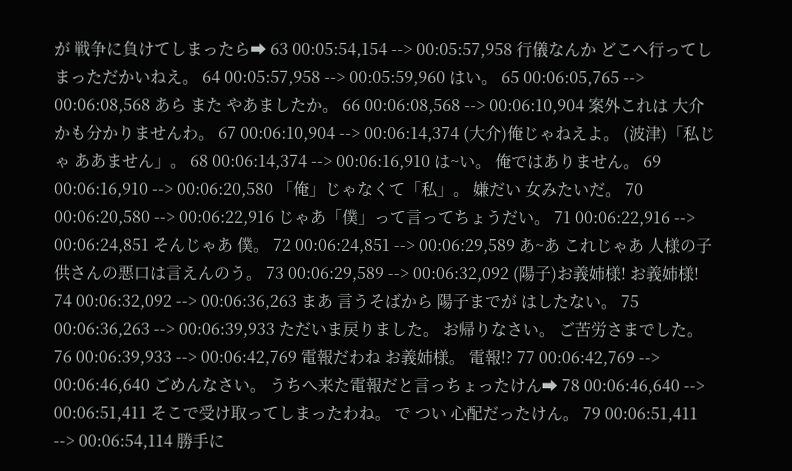が 戦争に負けてしまったら➡ 63 00:05:54,154 --> 00:05:57,958 行儀なんか どこへ行ってしまっただかいねえ。 64 00:05:57,958 --> 00:05:59,960 はい。 65 00:06:05,765 --> 00:06:08,568 あら また やあましたか。 66 00:06:08,568 --> 00:06:10,904 案外これは 大介かも分かりませんわ。 67 00:06:10,904 --> 00:06:14,374 (大介)俺じゃねえよ。 (波津)「私じゃ ああません」。 68 00:06:14,374 --> 00:06:16,910 は~い。 俺ではありません。 69 00:06:16,910 --> 00:06:20,580 「俺」じゃなくて「私」。 嫌だい 女みたいだ。 70 00:06:20,580 --> 00:06:22,916 じゃあ「僕」って言ってちょうだい。 71 00:06:22,916 --> 00:06:24,851 そんじゃあ 僕。 72 00:06:24,851 --> 00:06:29,589 あ~あ これじゃあ 人様の子供さんの悪口は言えんのう。 73 00:06:29,589 --> 00:06:32,092 (陽子)お義姉様! お義姉様! 74 00:06:32,092 --> 00:06:36,263 まあ 言うそばから 陽子までが はしたない。 75 00:06:36,263 --> 00:06:39,933 ただいま戻りました。 お帰りなさい。 ご苦労さまでした。 76 00:06:39,933 --> 00:06:42,769 電報だわね お義姉様。 電報!? 77 00:06:42,769 --> 00:06:46,640 ごめんなさい。 うちへ来た電報だと言っちょったけん➡ 78 00:06:46,640 --> 00:06:51,411 そこで受け取ってしまったわね。 で つい 心配だったけん。 79 00:06:51,411 --> 00:06:54,114 勝手に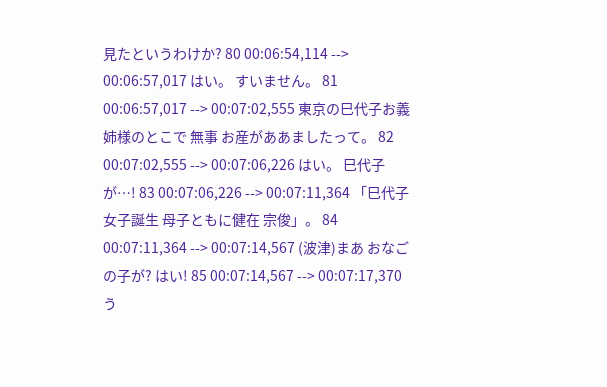見たというわけか? 80 00:06:54,114 --> 00:06:57,017 はい。 すいません。 81 00:06:57,017 --> 00:07:02,555 東京の巳代子お義姉様のとこで 無事 お産がああましたって。 82 00:07:02,555 --> 00:07:06,226 はい。 巳代子が…! 83 00:07:06,226 --> 00:07:11,364 「巳代子 女子誕生 母子ともに健在 宗俊」。 84 00:07:11,364 --> 00:07:14,567 (波津)まあ おなごの子が? はい! 85 00:07:14,567 --> 00:07:17,370 う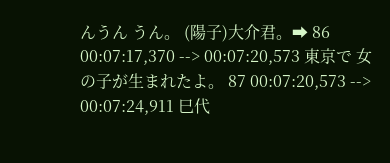んうん うん。 (陽子)大介君。➡ 86 00:07:17,370 --> 00:07:20,573 東京で 女の子が生まれたよ。 87 00:07:20,573 --> 00:07:24,911 巳代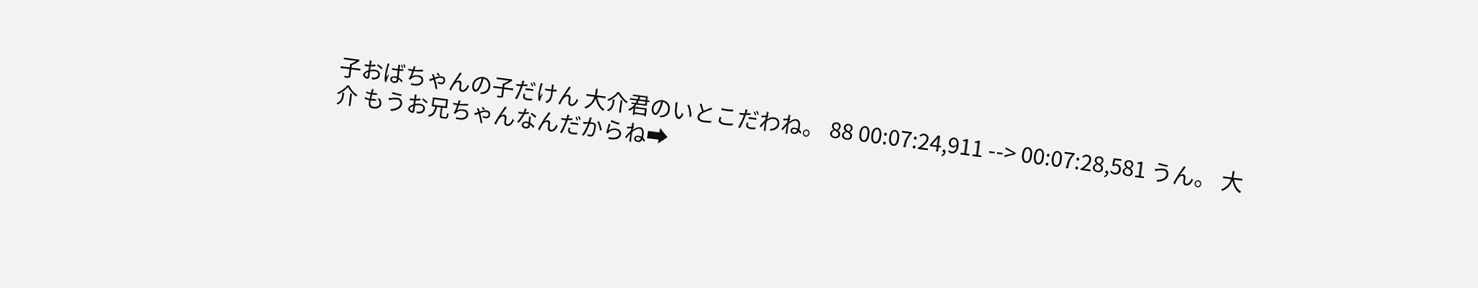子おばちゃんの子だけん 大介君のいとこだわね。 88 00:07:24,911 --> 00:07:28,581 うん。 大介 もうお兄ちゃんなんだからね➡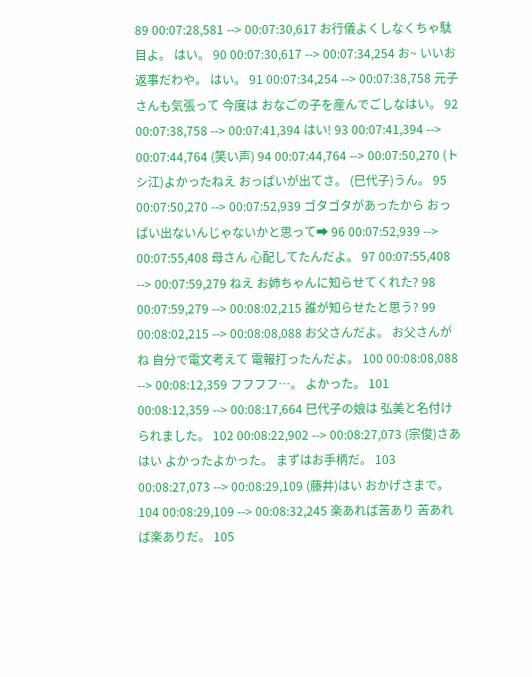89 00:07:28,581 --> 00:07:30,617 お行儀よくしなくちゃ駄目よ。 はい。 90 00:07:30,617 --> 00:07:34,254 お~ いいお返事だわや。 はい。 91 00:07:34,254 --> 00:07:38,758 元子さんも気張って 今度は おなごの子を産んでごしなはい。 92 00:07:38,758 --> 00:07:41,394 はい! 93 00:07:41,394 --> 00:07:44,764 (笑い声) 94 00:07:44,764 --> 00:07:50,270 (トシ江)よかったねえ おっぱいが出てさ。 (巳代子)うん。 95 00:07:50,270 --> 00:07:52,939 ゴタゴタがあったから おっぱい出ないんじゃないかと思って➡ 96 00:07:52,939 --> 00:07:55,408 母さん 心配してたんだよ。 97 00:07:55,408 --> 00:07:59,279 ねえ お姉ちゃんに知らせてくれた? 98 00:07:59,279 --> 00:08:02,215 誰が知らせたと思う? 99 00:08:02,215 --> 00:08:08,088 お父さんだよ。 お父さんがね 自分で電文考えて 電報打ったんだよ。 100 00:08:08,088 --> 00:08:12,359 フフフフ…。 よかった。 101 00:08:12,359 --> 00:08:17,664 巳代子の娘は 弘美と名付けられました。 102 00:08:22,902 --> 00:08:27,073 (宗俊)さあ はい よかったよかった。 まずはお手柄だ。 103 00:08:27,073 --> 00:08:29,109 (藤井)はい おかげさまで。 104 00:08:29,109 --> 00:08:32,245 楽あれば苦あり 苦あれば楽ありだ。 105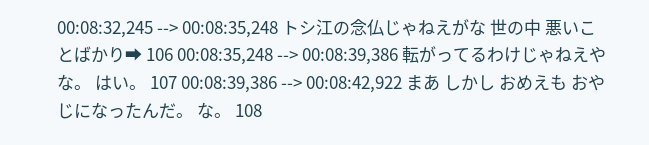00:08:32,245 --> 00:08:35,248 トシ江の念仏じゃねえがな 世の中 悪いことばかり➡ 106 00:08:35,248 --> 00:08:39,386 転がってるわけじゃねえやな。 はい。 107 00:08:39,386 --> 00:08:42,922 まあ しかし おめえも おやじになったんだ。 な。 108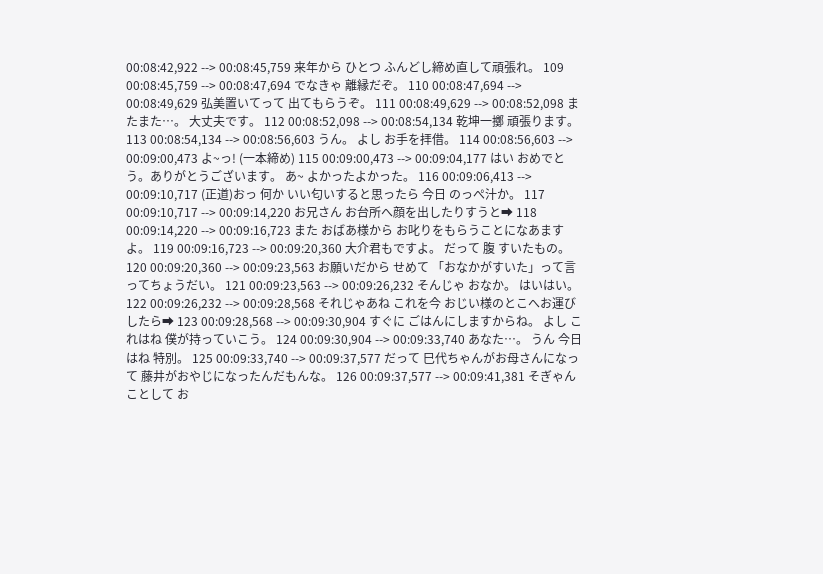00:08:42,922 --> 00:08:45,759 来年から ひとつ ふんどし締め直して頑張れ。 109 00:08:45,759 --> 00:08:47,694 でなきゃ 離縁だぞ。 110 00:08:47,694 --> 00:08:49,629 弘美置いてって 出てもらうぞ。 111 00:08:49,629 --> 00:08:52,098 またまた…。 大丈夫です。 112 00:08:52,098 --> 00:08:54,134 乾坤一擲 頑張ります。 113 00:08:54,134 --> 00:08:56,603 うん。 よし お手を拝借。 114 00:08:56,603 --> 00:09:00,473 よ~っ! (一本締め) 115 00:09:00,473 --> 00:09:04,177 はい おめでとう。ありがとうございます。 あ~ よかったよかった。 116 00:09:06,413 --> 00:09:10,717 (正道)おっ 何か いい匂いすると思ったら 今日 のっぺ汁か。 117 00:09:10,717 --> 00:09:14,220 お兄さん お台所へ顔を出したりすうと➡ 118 00:09:14,220 --> 00:09:16,723 また おばあ様から お叱りをもらうことになあますよ。 119 00:09:16,723 --> 00:09:20,360 大介君もですよ。 だって 腹 すいたもの。 120 00:09:20,360 --> 00:09:23,563 お願いだから せめて 「おなかがすいた」って言ってちょうだい。 121 00:09:23,563 --> 00:09:26,232 そんじゃ おなか。 はいはい。 122 00:09:26,232 --> 00:09:28,568 それじゃあね これを今 おじい様のとこへお運びしたら➡ 123 00:09:28,568 --> 00:09:30,904 すぐに ごはんにしますからね。 よし これはね 僕が持っていこう。 124 00:09:30,904 --> 00:09:33,740 あなた…。 うん 今日はね 特別。 125 00:09:33,740 --> 00:09:37,577 だって 巳代ちゃんがお母さんになって 藤井がおやじになったんだもんな。 126 00:09:37,577 --> 00:09:41,381 そぎゃんことして お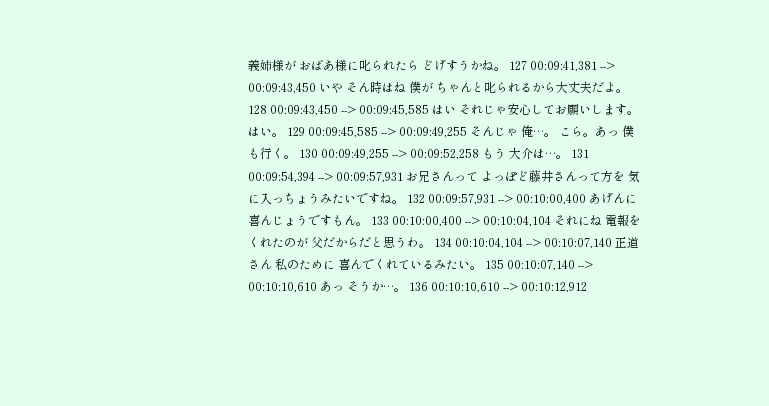義姉様が おばあ様に叱られたら どげすうかね。 127 00:09:41,381 --> 00:09:43,450 いや そん時はね 僕が ちゃんと叱られるから大丈夫だよ。 128 00:09:43,450 --> 00:09:45,585 はい それじゃ安心してお願いします。 はい。 129 00:09:45,585 --> 00:09:49,255 そんじゃ 俺…。 こら。あっ 僕も行く。 130 00:09:49,255 --> 00:09:52,258 もう 大介は…。 131 00:09:54,394 --> 00:09:57,931 お兄さんって よっぽど藤井さんって方を 気に入っちょうみたいですね。 132 00:09:57,931 --> 00:10:00,400 あげんに喜んじょうですもん。 133 00:10:00,400 --> 00:10:04,104 それにね 電報をくれたのが 父だからだと思うわ。 134 00:10:04,104 --> 00:10:07,140 正道さん 私のために 喜んでくれているみたい。 135 00:10:07,140 --> 00:10:10,610 あっ そうか…。 136 00:10:10,610 --> 00:10:12,912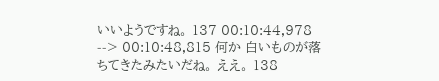いいようですね。 137 00:10:44,978 --> 00:10:48,815 何か 白いものが落ちてきたみたいだね。 ええ。 138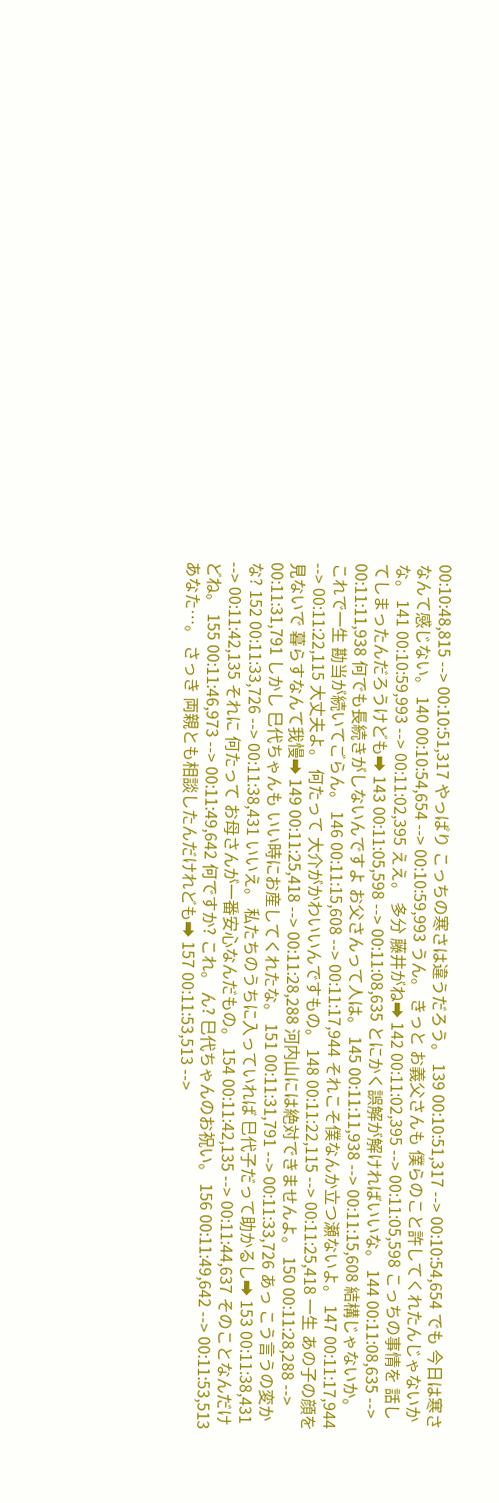00:10:48,815 --> 00:10:51,317 やっぱり こっちの寒さは違うだろう。 139 00:10:51,317 --> 00:10:54,654 でも 今日は寒さなんて感じない。 140 00:10:54,654 --> 00:10:59,993 うん。 きっと お義父さんも 僕らのこと許してくれたんじゃないかな。 141 00:10:59,993 --> 00:11:02,395 ええ。 多分 藤井がね➡ 142 00:11:02,395 --> 00:11:05,598 こっちの事情を 話してしまったんだろうけども➡ 143 00:11:05,598 --> 00:11:08,635 とにかく誤解が解ければいいな。 144 00:11:08,635 --> 00:11:11,938 何でも長続きがしないんですよ お父さんって人は。 145 00:11:11,938 --> 00:11:15,608 結構じゃないか。 これで一生 勘当が続いてごらん。 146 00:11:15,608 --> 00:11:17,944 それこそ僕なんか立つ瀬ないよ。 147 00:11:17,944 --> 00:11:22,115 大丈夫よ。 何たって 大介がかわいいんですもの。 148 00:11:22,115 --> 00:11:25,418 一生 あの子の顔を見ないで 暮らすなんて我慢➡ 149 00:11:25,418 --> 00:11:28,288 河内山には絶対できませんよ。 150 00:11:28,288 --> 00:11:31,791 しかし 巳代ちゃんも いい時にお産してくれたな。 151 00:11:31,791 --> 00:11:33,726 あっ こう言うの変かな? 152 00:11:33,726 --> 00:11:38,431 いいえ。 私たちのうちに入っていれば 巳代子だって助かるし➡ 153 00:11:38,431 --> 00:11:42,135 それに 何たって お母さんが一番安心なんだもの。 154 00:11:42,135 --> 00:11:44,637 そのことなんだけどね。 155 00:11:46,973 --> 00:11:49,642 何ですか? これ。 ん? 巳代ちゃんのお祝い。 156 00:11:49,642 --> 00:11:53,513 あなた…。 さっき 両親とも相談したんだけれども➡ 157 00:11:53,513 -->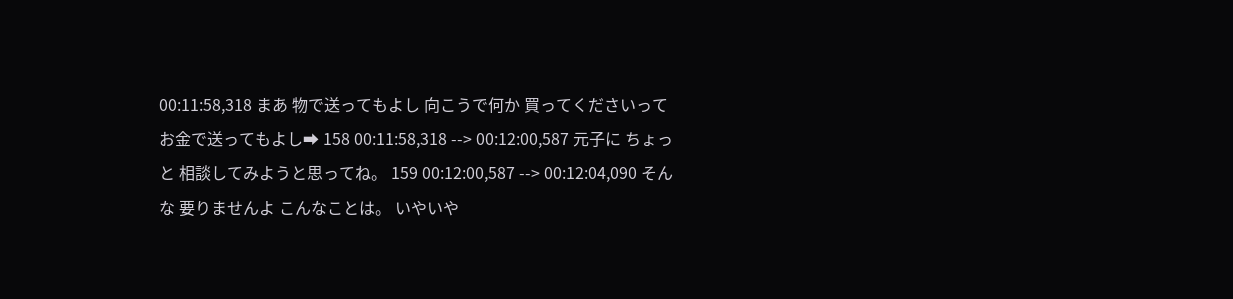00:11:58,318 まあ 物で送ってもよし 向こうで何か 買ってくださいってお金で送ってもよし➡ 158 00:11:58,318 --> 00:12:00,587 元子に ちょっと 相談してみようと思ってね。 159 00:12:00,587 --> 00:12:04,090 そんな 要りませんよ こんなことは。 いやいや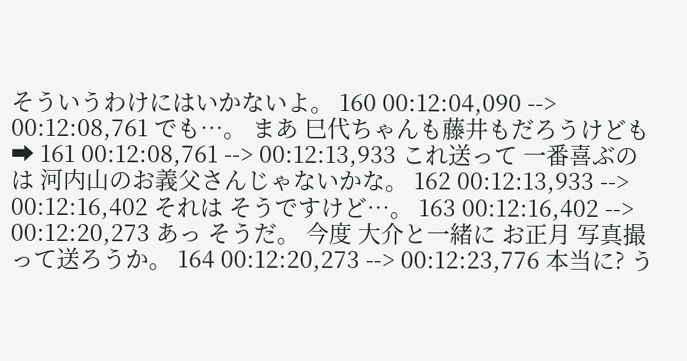そういうわけにはいかないよ。 160 00:12:04,090 --> 00:12:08,761 でも…。 まあ 巳代ちゃんも藤井もだろうけども➡ 161 00:12:08,761 --> 00:12:13,933 これ送って 一番喜ぶのは 河内山のお義父さんじゃないかな。 162 00:12:13,933 --> 00:12:16,402 それは そうですけど…。 163 00:12:16,402 --> 00:12:20,273 あっ そうだ。 今度 大介と一緒に お正月 写真撮って送ろうか。 164 00:12:20,273 --> 00:12:23,776 本当に? う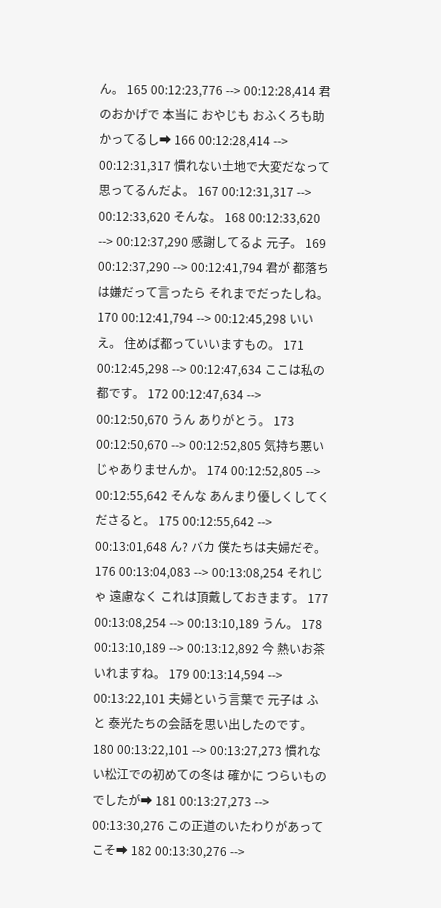ん。 165 00:12:23,776 --> 00:12:28,414 君のおかげで 本当に おやじも おふくろも助かってるし➡ 166 00:12:28,414 --> 00:12:31,317 慣れない土地で大変だなって 思ってるんだよ。 167 00:12:31,317 --> 00:12:33,620 そんな。 168 00:12:33,620 --> 00:12:37,290 感謝してるよ 元子。 169 00:12:37,290 --> 00:12:41,794 君が 都落ちは嫌だって言ったら それまでだったしね。 170 00:12:41,794 --> 00:12:45,298 いいえ。 住めば都っていいますもの。 171 00:12:45,298 --> 00:12:47,634 ここは私の都です。 172 00:12:47,634 --> 00:12:50,670 うん ありがとう。 173 00:12:50,670 --> 00:12:52,805 気持ち悪いじゃありませんか。 174 00:12:52,805 --> 00:12:55,642 そんな あんまり優しくしてくださると。 175 00:12:55,642 --> 00:13:01,648 ん? バカ 僕たちは夫婦だぞ。 176 00:13:04,083 --> 00:13:08,254 それじゃ 遠慮なく これは頂戴しておきます。 177 00:13:08,254 --> 00:13:10,189 うん。 178 00:13:10,189 --> 00:13:12,892 今 熱いお茶いれますね。 179 00:13:14,594 --> 00:13:22,101 夫婦という言葉で 元子は ふと 泰光たちの会話を思い出したのです。 180 00:13:22,101 --> 00:13:27,273 慣れない松江での初めての冬は 確かに つらいものでしたが➡ 181 00:13:27,273 --> 00:13:30,276 この正道のいたわりがあってこそ➡ 182 00:13:30,276 -->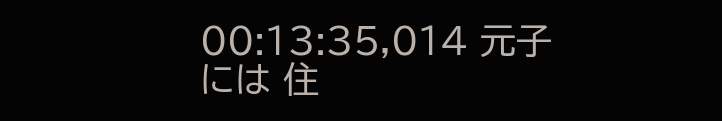00:13:35,014 元子には 住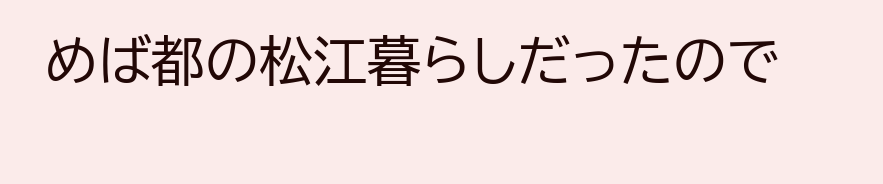めば都の松江暮らしだったので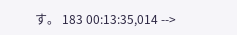す。 183 00:13:35,014 -->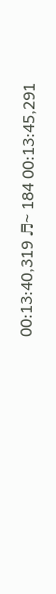00:13:40,319 ♬~ 184 00:13:45,291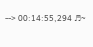--> 00:14:55,294 ♬~